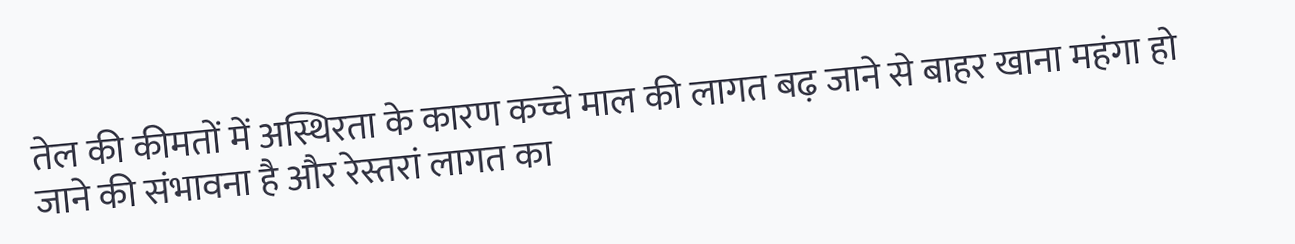तेल की कीमतों में अस्थिरता के कारण कच्चे माल की लागत बढ़ जाने से बाहर खाना महंगा हो जाने की संभावना है और रेस्तरां लागत का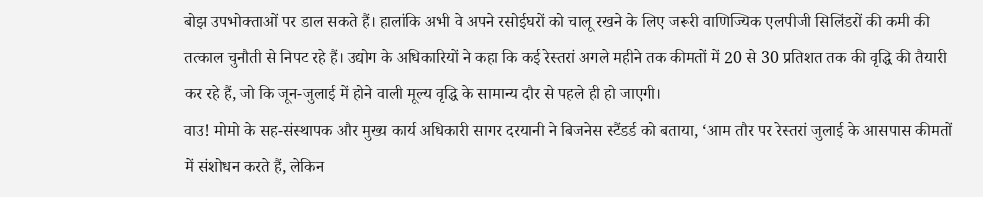बोझ उपभोक्ताओं पर डाल सकते हैं। हालांकि अभी वे अपने रसोईघरों को चालू रखने के लिए जरूरी वाणिज्यिक एलपीजी सिलिंडरों की कमी की तत्काल चुनौती से निपट रहे हैं। उद्योग के अधिकारियों ने कहा कि कई रेस्तरां अगले महीने तक कीमतों में 20 से 30 प्रतिशत तक की वृद्धि की तैयारी कर रहे हैं, जो कि जून-जुलाई में होने वाली मूल्य वृद्धि के सामान्य दौर से पहले ही हो जाएगी।
वाउ! मोमो के सह-संस्थापक और मुख्य कार्य अधिकारी सागर दरयानी ने बिजनेस स्टैंडर्ड को बताया, ‘आम तौर पर रेस्तरां जुलाई के आसपास कीमतों में संशोधन करते हैं, लेकिन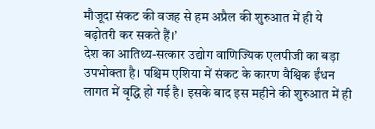मौजूदा संकट की वजह से हम अप्रैल की शुरुआत में ही ये बढ़ोतरी कर सकते हैं।’
देश का आतिथ्य-सत्कार उद्योग वाणिज्यिक एलपीजी का बड़ा उपभोक्ता है। पश्चिम एशिया में संकट के कारण वैश्विक ईंधन लागत में वृद्धि हो गई है। इसके बाद इस महीने की शुरुआत में ही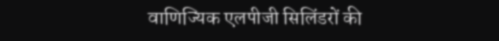वाणिज्यिक एलपीजी सिलिंडरों की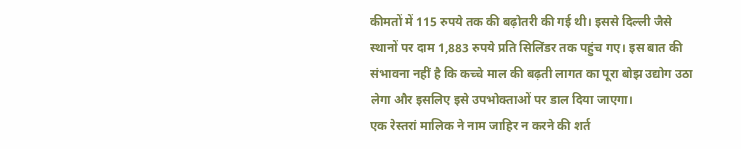कीमतों में 115 रुपये तक की बढ़ोतरी की गई थी। इससे दिल्ली जैसे स्थानों पर दाम 1,883 रुपये प्रति सिलिंडर तक पहुंच गए। इस बात की संभावना नहीं है कि कच्चे माल की बढ़ती लागत का पूरा बोझ उद्योग उठा लेगा और इसलिए इसे उपभोक्ताओं पर डाल दिया जाएगा।
एक रेस्तरां मालिक ने नाम जाहिर न करने की शर्त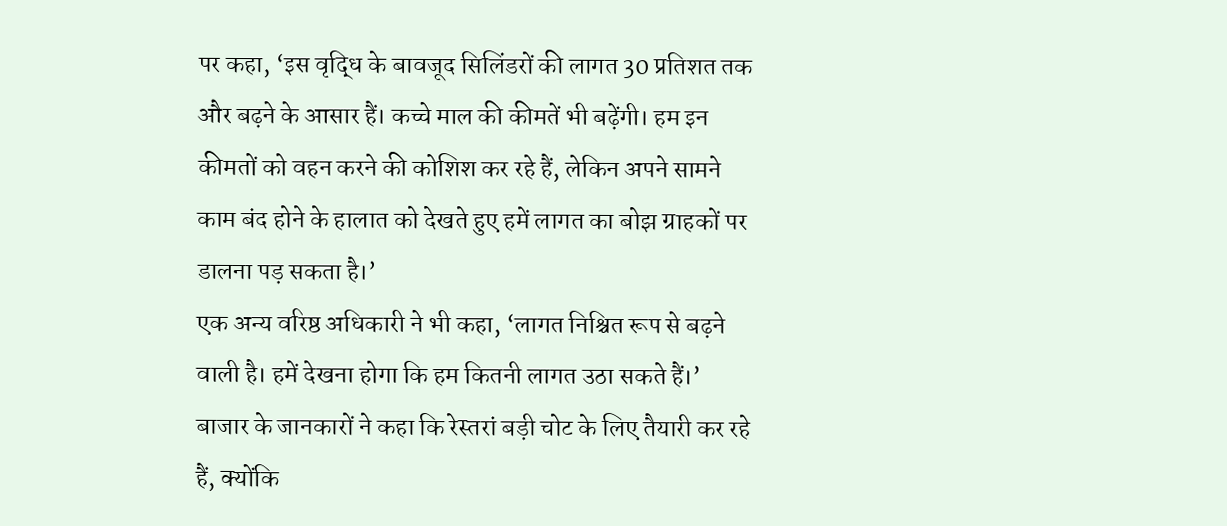पर कहा, ‘इस वृद्धि के बावजूद सिलिंडरों की लागत 30 प्रतिशत तक और बढ़ने के आसार हैं। कच्चे माल की कीमतें भी बढ़ेंगी। हम इन कीमतों को वहन करने की कोशिश कर रहे हैं, लेकिन अपने सामने काम बंद होने के हालात को देखते हुए हमें लागत का बोझ ग्राहकों पर डालना पड़ सकता है।’
एक अन्य वरिष्ठ अधिकारी ने भी कहा, ‘लागत निश्चित रूप से बढ़ने वाली है। हमें देखना होगा कि हम कितनी लागत उठा सकते हैं।’ बाजार के जानकारों ने कहा कि रेस्तरां बड़ी चोट के लिए तैयारी कर रहे हैं, क्योंकि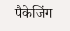पैकेजिंग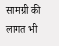सामग्री की लागत भी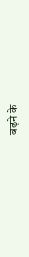बढ़ने के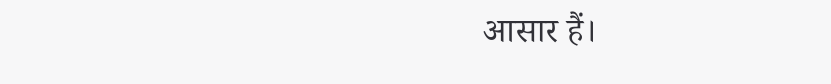आसार हैं।